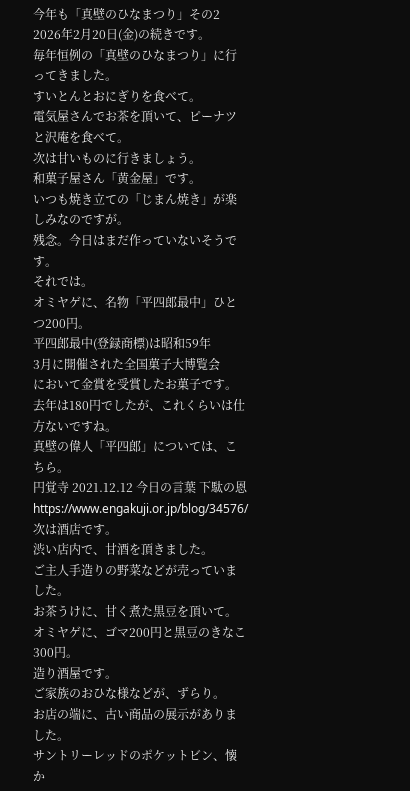今年も「真壁のひなまつり」その2
2026年2月20日(金)の続きです。
毎年恒例の「真壁のひなまつり」に行ってきました。
すいとんとおにぎりを食べて。
電気屋さんでお茶を頂いて、ピーナツと沢庵を食べて。
次は甘いものに行きましょう。
和菓子屋さん「黄金屋」です。
いつも焼き立ての「じまん焼き」が楽しみなのですが。
残念。今日はまだ作っていないそうです。
それでは。
オミヤゲに、名物「平四郎最中」ひとつ200円。
平四郎最中(登録商標)は昭和59年
3月に開催された全国菓子大博覧会
において金賞を受賞したお菓子です。
去年は180円でしたが、これくらいは仕方ないですね。
真壁の偉人「平四郎」については、こちら。
円覚寺 2021.12.12 今日の言葉 下駄の恩
https://www.engakuji.or.jp/blog/34576/
次は酒店です。
渋い店内で、甘酒を頂きました。
ご主人手造りの野菜などが売っていました。
お茶うけに、甘く煮た黒豆を頂いて。
オミヤゲに、ゴマ200円と黒豆のきなこ300円。
造り酒屋です。
ご家族のおひな様などが、ずらり。
お店の端に、古い商品の展示がありました。
サントリーレッドのポケットビン、懐か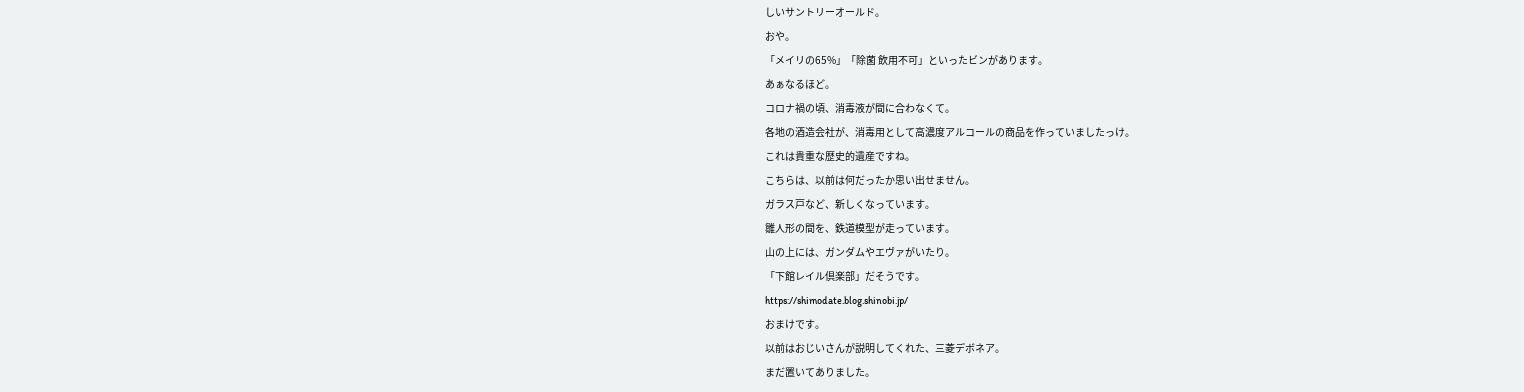しいサントリーオールド。
おや。
「メイリの65%」「除菌 飲用不可」といったビンがあります。
あぁなるほど。
コロナ禍の頃、消毒液が間に合わなくて。
各地の酒造会社が、消毒用として高濃度アルコールの商品を作っていましたっけ。
これは貴重な歴史的遺産ですね。
こちらは、以前は何だったか思い出せません。
ガラス戸など、新しくなっています。
雛人形の間を、鉄道模型が走っています。
山の上には、ガンダムやエヴァがいたり。
「下館レイル倶楽部」だそうです。
https://shimodate.blog.shinobi.jp/
おまけです。
以前はおじいさんが説明してくれた、三菱デボネア。
まだ置いてありました。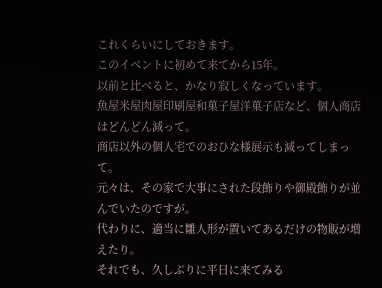これくらいにしておきます。
このイベントに初めて来てから15年。
以前と比べると、かなり寂しくなっています。
魚屋米屋肉屋印刷屋和菓子屋洋菓子店など、個人商店はどんどん減って。
商店以外の個人宅でのおひな様展示も減ってしまって。
元々は、その家で大事にされた段飾りや御殿飾りが並んでいたのですが。
代わりに、適当に雛人形が置いてあるだけの物販が増えたり。
それでも、久しぶりに平日に来てみる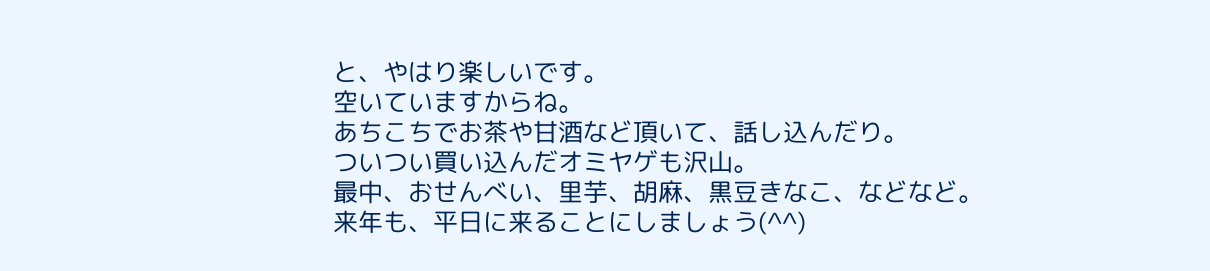と、やはり楽しいです。
空いていますからね。
あちこちでお茶や甘酒など頂いて、話し込んだり。
ついつい買い込んだオミヤゲも沢山。
最中、おせんべい、里芋、胡麻、黒豆きなこ、などなど。
来年も、平日に来ることにしましょう(^^)